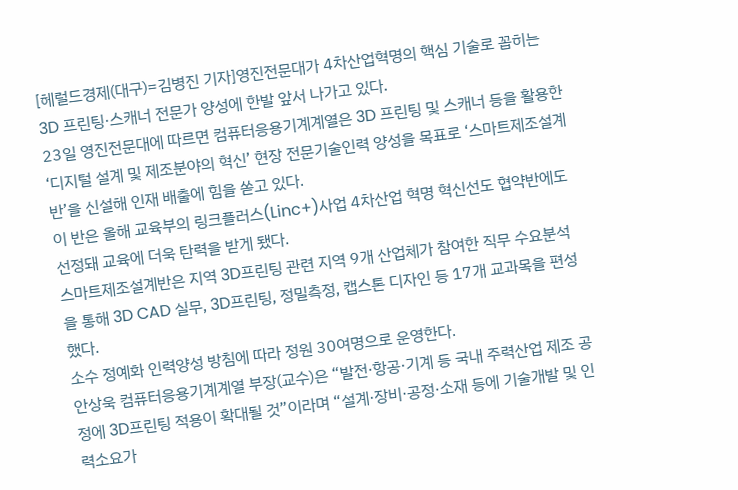[헤럴드경제(대구)=김병진 기자]영진전문대가 4차산업혁명의 핵심 기술로 꼽히는 3D 프린팅·스캐너 전문가 양성에 한발 앞서 나가고 있다.
23일 영진전문대에 따르면 컴퓨터응용기계계열은 3D 프린팅 및 스캐너 등을 활용한 ‘디지털 설계 및 제조분야의 혁신’ 현장 전문기술인력 양성을 목표로 ‘스마트제조설계반’을 신설해 인재 배출에 힘을 쏟고 있다.
이 반은 올해 교육부의 링크플러스(Linc+)사업 4차산업 혁명 혁신선도 협약반에도 선정돼 교육에 더욱 탄력을 받게 됐다.
스마트제조설계반은 지역 3D프린팅 관련 지역 9개 산업체가 참여한 직무 수요분석을 통해 3D CAD 실무, 3D프린팅, 정밀측정, 캡스톤 디자인 등 17개 교과목을 편성했다.
소수 정예화 인력양성 방침에 따라 정원 30여명으로 운영한다.
안상욱 컴퓨터응용기계계열 부장(교수)은 “발전·항공·기계 등 국내 주력산업 제조 공정에 3D프린팅 적용이 확대될 것”이라며 “설계·장비·공정·소재 등에 기술개발 및 인력소요가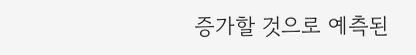증가할 것으로 예측된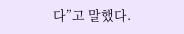다”고 말했다.